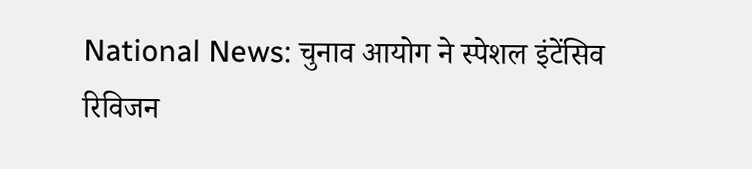National News: चुनाव आयोग ने स्पेशल इंटेंसिव रिविजन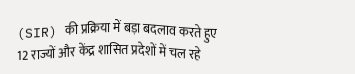(SIR) की प्रक्रिया में बड़ा बदलाव करते हुए 12 राज्यों और केंद्र शासित प्रदेशों में चल रहे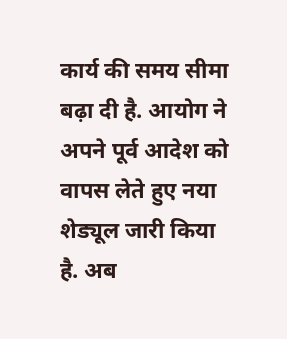कार्य की समय सीमा बढ़ा दी है. आयोग ने अपने पूर्व आदेश को वापस लेते हुए नया शेड्यूल जारी किया है. अब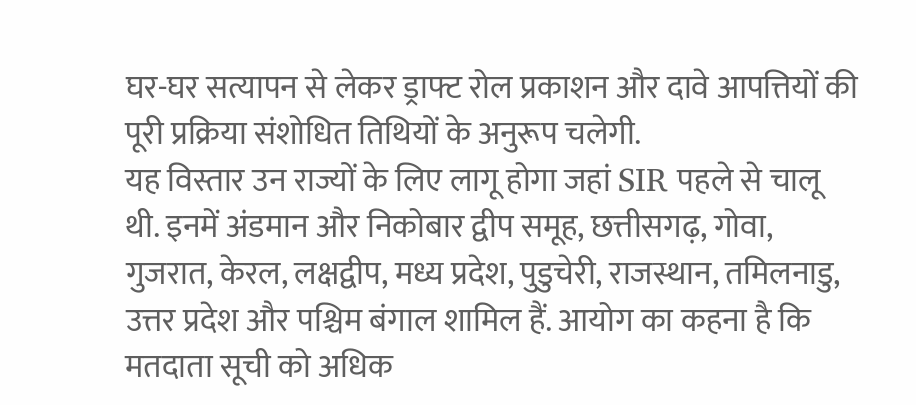घर-घर सत्यापन से लेकर ड्राफ्ट रोल प्रकाशन और दावे आपत्तियों की पूरी प्रक्रिया संशोधित तिथियों के अनुरूप चलेगी.
यह विस्तार उन राज्यों के लिए लागू होगा जहां SIR पहले से चालू थी. इनमें अंडमान और निकोबार द्वीप समूह, छत्तीसगढ़, गोवा, गुजरात, केरल, लक्षद्वीप, मध्य प्रदेश, पुडुचेरी, राजस्थान, तमिलनाडु, उत्तर प्रदेश और पश्चिम बंगाल शामिल हैं. आयोग का कहना है कि मतदाता सूची को अधिक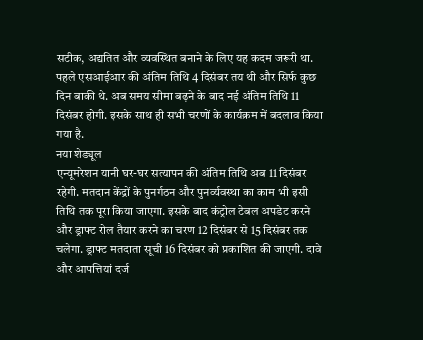सटीक, अद्यतित और व्यवस्थित बनाने के लिए यह कदम जरूरी था.
पहले एसआईआर की अंतिम तिथि 4 दिसंबर तय थी और सिर्फ कुछ दिन बाकी थे. अब समय सीमा बढ़ने के बाद नई अंतिम तिथि 11 दिसंबर होगी. इसके साथ ही सभी चरणों के कार्यक्रम में बदलाव किया गया है.
नया शेड्यूल
एन्यूमरेशन यानी घर-घर सत्यापन की अंतिम तिथि अब 11 दिसंबर रहेगी. मतदान केंद्रों के पुनर्गठन और पुनर्व्यवस्था का काम भी इसी तिथि तक पूरा किया जाएगा. इसके बाद कंट्रोल टेबल अपडेट करने और ड्राफ्ट रोल तैयार करने का चरण 12 दिसंबर से 15 दिसंबर तक चलेगा. ड्राफ्ट मतदाता सूची 16 दिसंबर को प्रकाशित की जाएगी. दावे और आपत्तियां दर्ज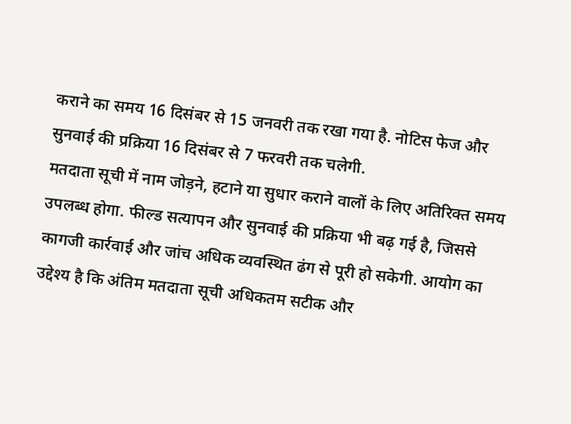कराने का समय 16 दिसंबर से 15 जनवरी तक रखा गया है. नोटिस फेज और सुनवाई की प्रक्रिया 16 दिसंबर से 7 फरवरी तक चलेगी.
मतदाता सूची में नाम जोड़ने, हटाने या सुधार कराने वालों के लिए अतिरिक्त समय उपलब्ध होगा. फील्ड सत्यापन और सुनवाई की प्रक्रिया भी बढ़ गई है, जिससे कागजी कार्रवाई और जांच अधिक व्यवस्थित ढंग से पूरी हो सकेगी. आयोग का उद्देश्य है कि अंतिम मतदाता सूची अधिकतम सटीक और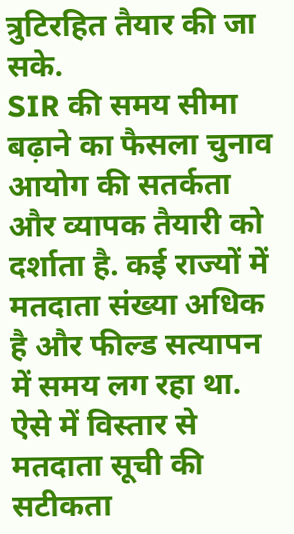त्रुटिरहित तैयार की जा सके.
SIR की समय सीमा बढ़ाने का फैसला चुनाव आयोग की सतर्कता और व्यापक तैयारी को दर्शाता है. कई राज्यों में मतदाता संख्या अधिक है और फील्ड सत्यापन में समय लग रहा था. ऐसे में विस्तार से मतदाता सूची की सटीकता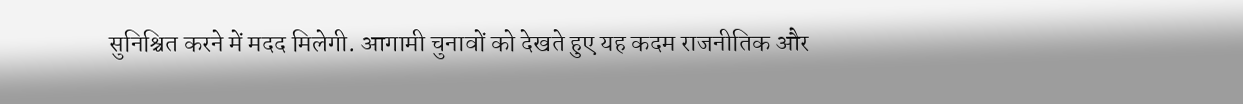सुनिश्चित करने में मदद मिलेगी. आगामी चुनावों को देखते हुए यह कदम राजनीतिक और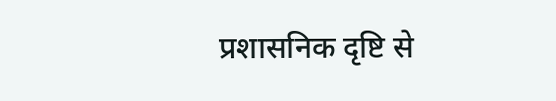प्रशासनिक दृष्टि से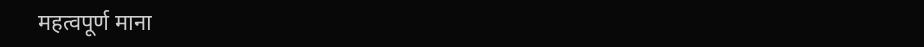महत्वपूर्ण माना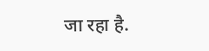जा रहा है.